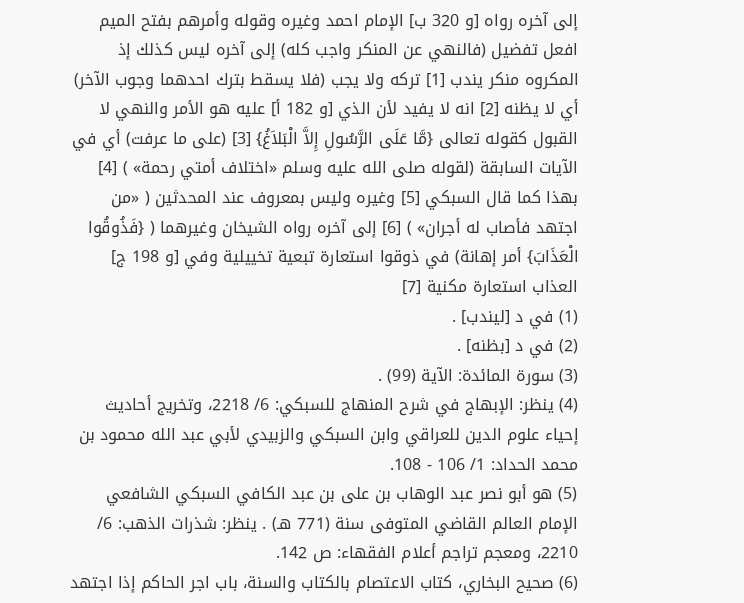إلى آخره رواه [و 320 ب] الإمام احمد وغيره وقوله وأمرهم بفتح الميم افعل تفضيل (فالنهي عن المنكر واجب كله) إلى آخره ليس كذلك إذ المكروه منكر يندب [1] تركه ولا يجب (فلا يسقط بترك احدهما وجوب الآخر) أي لا يظنه [2] انه لا يفيد لأن الذي [و 182 أ] عليه هو الأمر والنهي لا القبول كقوله تعالى {مَّا عَلَى الرَّسُولِ إِلاَّ الْبَلاَغُ} [3] (على ما عرفت) أي في الآيات السابقة (لقوله صلى الله عليه وسلم «اختلاف أمتي رحمة» ) [4] بهذا كما قال السبكي [5] وغيره وليس بمعروف عند المحدثين ( «من اجتهد فأصاب له أجران» ) [6] إلى آخره رواه الشيخان وغيرهما ( {فَذُوقُوا الْعَذَابَ} أمر إهانة) في ذوقوا استعارة تبعية تخييلية وفي [و 198 ج] العذاب استعارة مكنية [7]
(1) في د [ليندب] .
(2) في د [بظنه] .
(3) سورة المائدة: الآية (99) .
(4) ينظر: الإبهاج في شرح المنهاج للسبكي: 6/ 2218، وتخريج أحاديث إحياء علوم الدين للعراقي وابن السبكي والزبيدي لأبي عبد الله محمود بن محمد الحداد: 1/ 106 - 108.
(5) هو أبو نصر عبد الوهاب بن على بن عبد الكافي السبكي الشافعي الإمام العالم القاضي المتوفى سنة (771 هـ) . ينظر: شذرات الذهب: 6/ 2210، ومعجم تراجم أعلام الفقهاء: ص 142.
(6) صحيح البخاري، كتاب الاعتصام بالكتاب والسنة، باب اجر الحاكم إذا اجتهد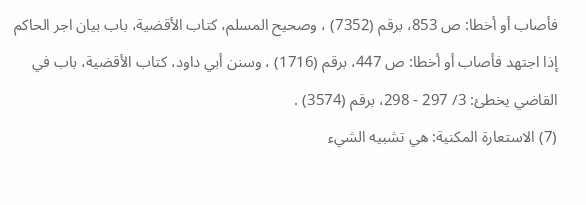فأصاب أو أخطا: ص 853، برقم (7352) ، وصحيح المسلم، كتاب الأقضية، باب بيان اجر الحاكم إذا اجتهد فأصاب أو أخطا: ص 447، برقم (1716) ، وسنن أبي داود، كتاب الأقضية، باب في القاضي يخطئ: 3/ 297 - 298، برقم (3574) .
(7) الاستعارة المكنية: هي تشبيه الشيء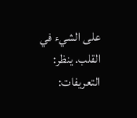على الشيء في القلب. ينظر: التعريفات: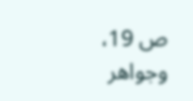ص 19، وجواهر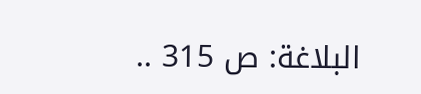البلاغة: ص 315 ..